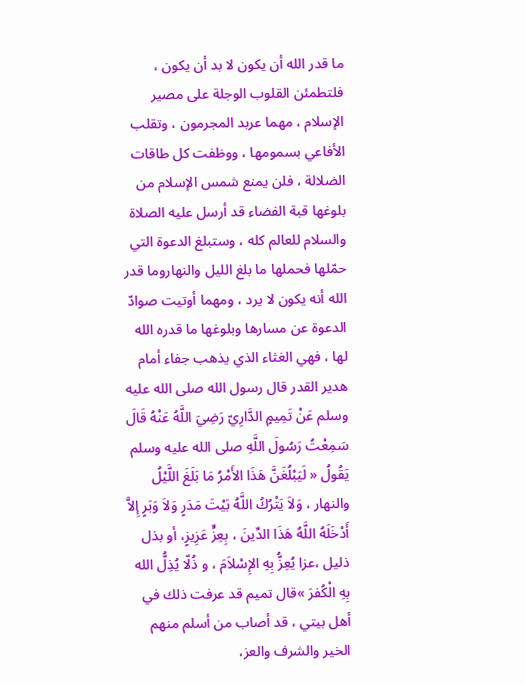ما قدر الله أن يكون لا بد أن يكون ، فلتطمئن القلوب الوجلة على مصير الإسلام ، مهما عربد المجرمون ، وتقلب الأفاعي بسمومها ، ووظفت كل طاقات الضلالة ، فلن يمنع شمس الإسلام من بلوغها قبة الفضاء قد أرسل عليه الصلاة والسلام للعالم كله ، وستبلغ الدعوة التي حمّلها فحملها ما بلغ الليل والنهاروما قدر الله أنه يكون لا يرد ، ومهما أوتيت صوادّ الدعوة عن مسارها وبلوغها ما قدره الله لها ، فهي الغثاء الذي يذهب جفاء أمام هدير القدر قال رسول الله صلى الله عليه وسلم عَنْ تَمِيمٍ الدَّارِيّ رَضِيَ اللَّهُ عَنْهُ قَالَ سَمِعْتُ رَسُولَ اللَّهِ صلى الله عليه وسلم يَقُولُ « لَيَبْلُغَنَّ هَذَا الأَمْرُ مَا بَلَغَ اللَّيْلُ والنهار ، وَلاَ يَتْرُكُ اللَّهُ بَيْتَ مَدَرٍ وَلاَ وَبَرٍ إِلاَّ أَدْخَلَهُ اللَّهُ هَذَا الدِّينَ ، بِعِزٍّ عَزِيزٍ، أو بذل ذليل ،عزا يُعِزُّ بِهِ الإِسْلاَمَ ، و ذُلّا يُذِلُّ الله بِهِ الْكُفرَ »قال تميم قد عرفت ذلك في أهل بيتي ، قد أصاب من أسلم منهم الخير والشرف والعز،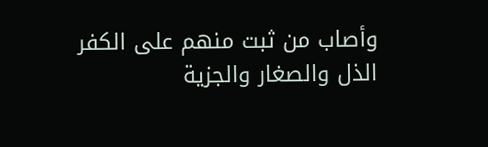وأصاب من ثبت منهم على الكفر الذل والصغار والجزية